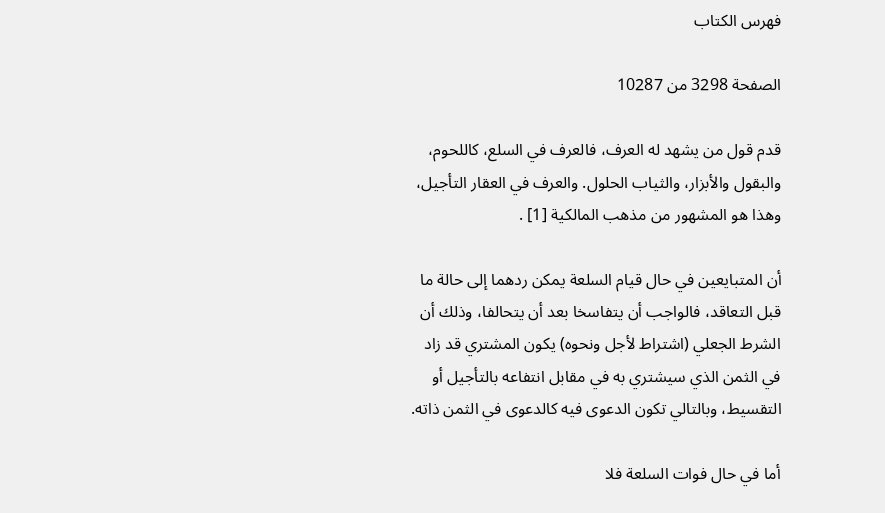فهرس الكتاب

الصفحة 3298 من 10287

قدم قول من يشهد له العرف، فالعرف في السلع، كاللحوم، والبقول والأبزار، والثياب الحلول. والعرف في العقار التأجيل، وهذا هو المشهور من مذهب المالكية [1] .

أن المتبايعين في حال قيام السلعة يمكن ردهما إلى حالة ما قبل التعاقد، فالواجب أن يتفاسخا بعد أن يتحالفا، وذلك أن الشرط الجعلي (اشتراط لأجل ونحوه) يكون المشتري قد زاد في الثمن الذي سيشتري به في مقابل انتفاعه بالتأجيل أو التقسيط، وبالتالي تكون الدعوى فيه كالدعوى في الثمن ذاته.

أما في حال فوات السلعة فلا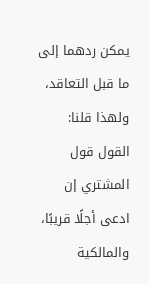يمكن ردهما إلى ما قبل التعاقد، ولهذا قلنا: القول قول المشتري إن ادعى أجلًا قريبًا، والمالكية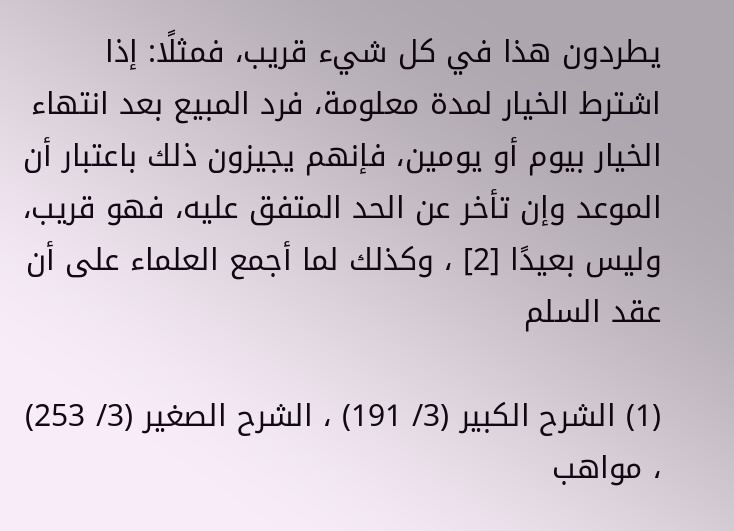يطردون هذا في كل شيء قريب، فمثلًا: إذا اشترط الخيار لمدة معلومة، فرد المبيع بعد انتهاء الخيار بيوم أو يومين، فإنهم يجيزون ذلك باعتبار أن الموعد وإن تأخر عن الحد المتفق عليه، فهو قريب، وليس بعيدًا [2] ، وكذلك لما أجمع العلماء على أن عقد السلم

(1) الشرح الكبير (3/ 191) ، الشرح الصغير (3/ 253) ، مواهب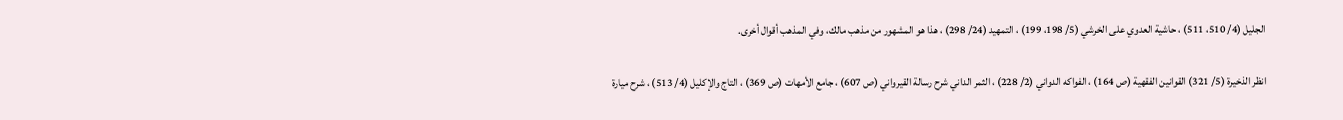الجليل (4/ 510، 511) ، حاشية العدوي على الخرشي (5/ 198، 199) ، التمهيد (24/ 298) ، هذا هو المشهور من مذهب مالك، وفي المذهب أقوال أخرى.

انظر الذخيرة (5/ 321) القوانين الفقهية (ص 164) ، الفواكه الدواني (2/ 228) ، الثمر الداني شرح رسالة القيرواني (ص 607) ، جامع الأمهات (ص 369) ، التاج والإكليل (4/ 513) ، شرح ميارة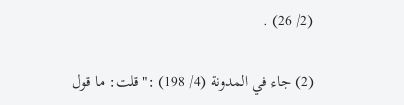(2/ 26) .

(2) جاء في المدونة (4/ 198) :"قلت: ما قول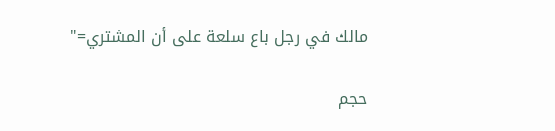مالك في رجل باع سلعة على أن المشتري="

حجم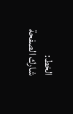الخط:
شارك الصفحة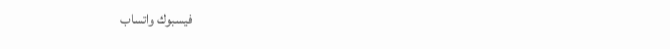فيسبوك واتساب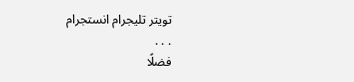تويتر تليجرام انستجرام
. . .
فضلًا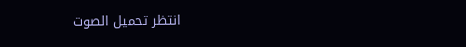انتظر تحميل الصوت